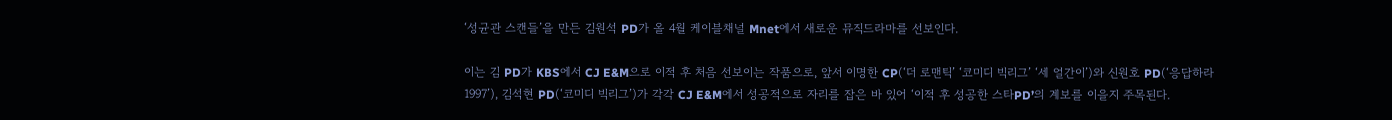‘성균관 스캔들’을 만든 김원석 PD가 올 4월 케이블채널 Mnet에서 새로운 뮤직드라마를 선보인다.

이는 김 PD가 KBS에서 CJ E&M으로 이적 후 처음 선보이는 작품으로, 앞서 이명한 CP(‘더 로맨틱’ ‘코미디 빅리그’ ‘세 얼간이’)와 신원호 PD(‘응답하라 1997’), 김석현 PD(‘코미디 빅리그’)가 각각 CJ E&M에서 성공적으로 자리를 잡은 바 있어 ‘이적 후 성공한 스타PD’의 계보를 이을지 주목된다.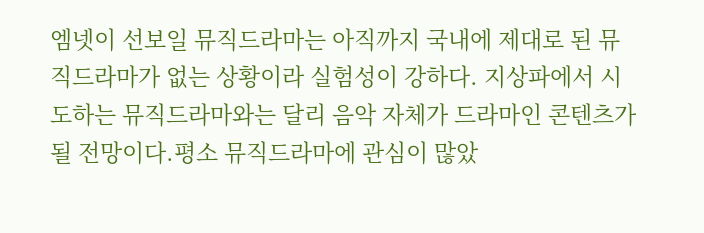엠넷이 선보일 뮤직드라마는 아직까지 국내에 제대로 된 뮤직드라마가 없는 상황이라 실험성이 강하다. 지상파에서 시도하는 뮤직드라마와는 달리 음악 자체가 드라마인 콘텐츠가 될 전망이다.평소 뮤직드라마에 관심이 많았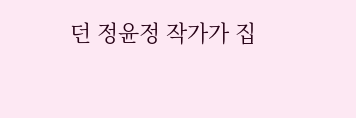던 정윤정 작가가 집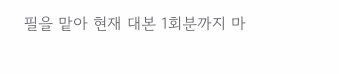필을 맡아 현재 대본 1회분까지 마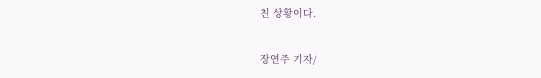친 상황이다.

장연주 기자/